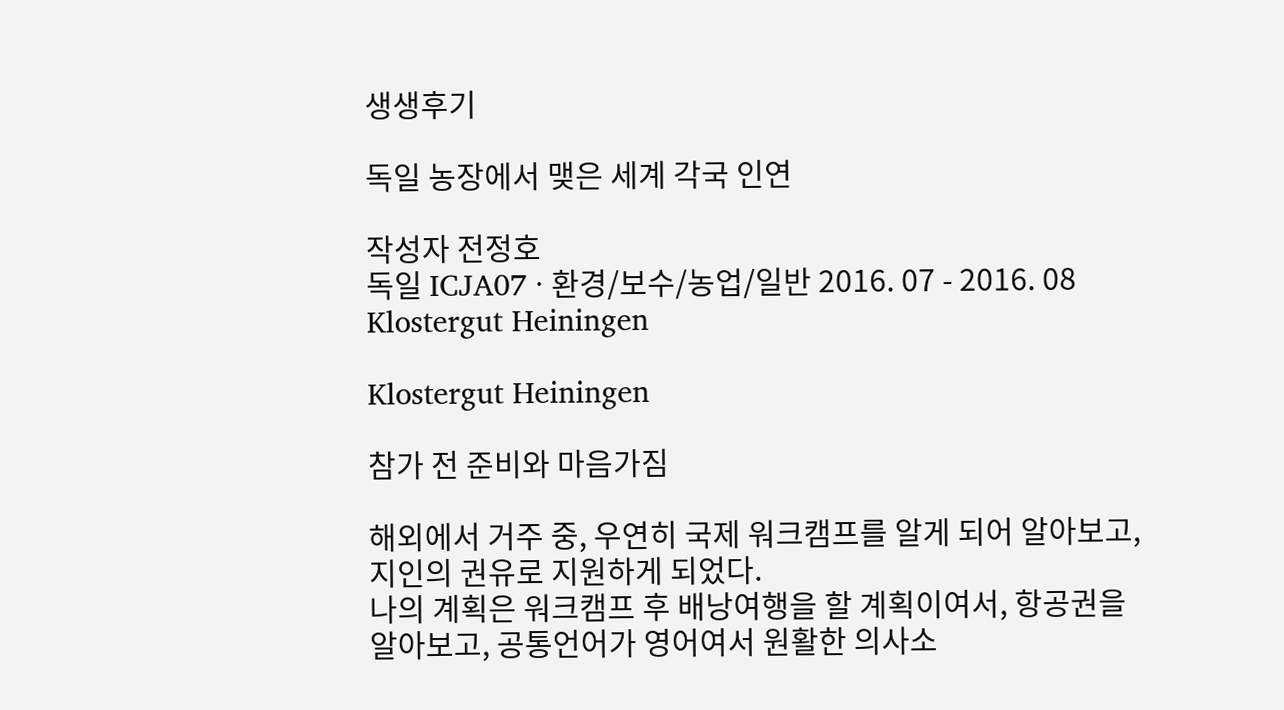생생후기

독일 농장에서 맺은 세계 각국 인연

작성자 전정호
독일 ICJA07 · 환경/보수/농업/일반 2016. 07 - 2016. 08 Klostergut Heiningen

Klostergut Heiningen

참가 전 준비와 마음가짐

해외에서 거주 중, 우연히 국제 워크캠프를 알게 되어 알아보고, 지인의 권유로 지원하게 되었다.
나의 계획은 워크캠프 후 배낭여행을 할 계획이여서, 항공권을 알아보고, 공통언어가 영어여서 원활한 의사소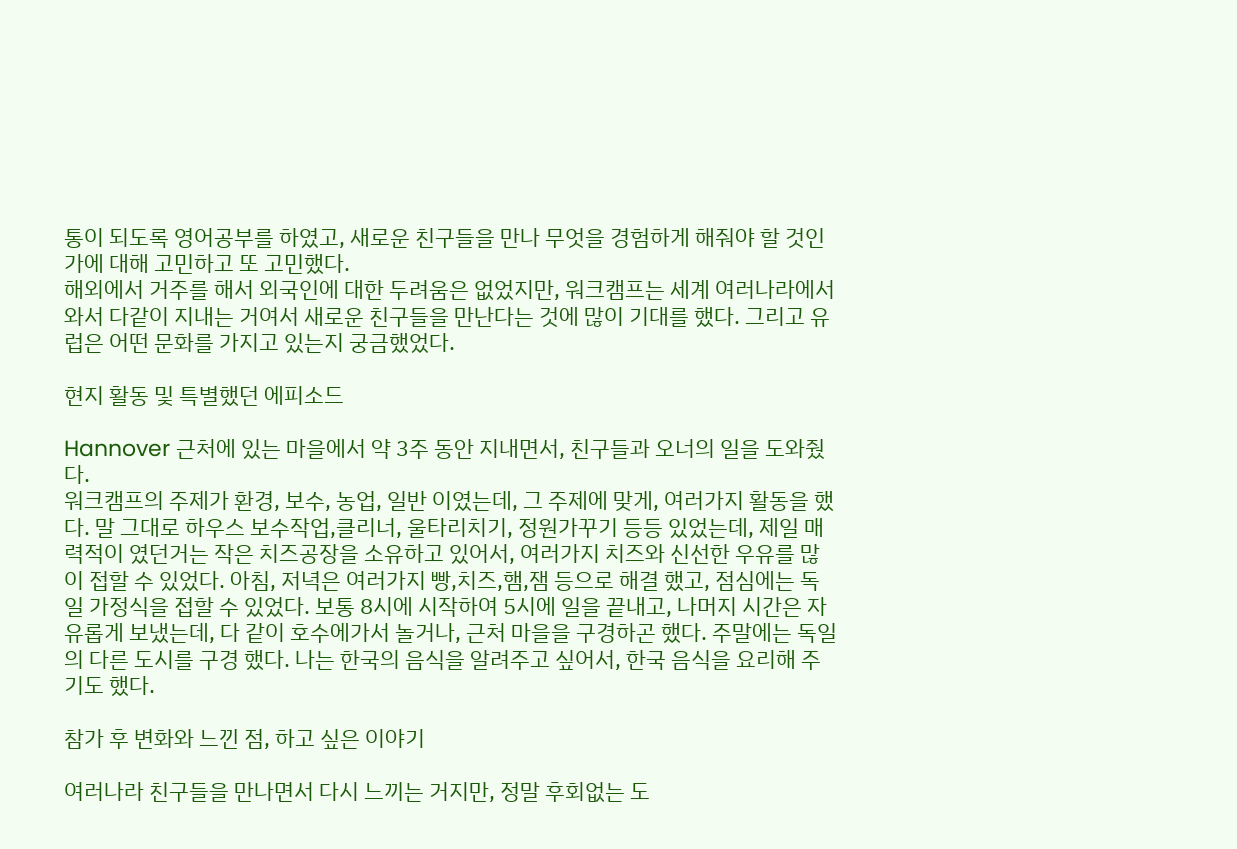통이 되도록 영어공부를 하였고, 새로운 친구들을 만나 무엇을 경험하게 해줘야 할 것인가에 대해 고민하고 또 고민했다.
해외에서 거주를 해서 외국인에 대한 두려움은 없었지만, 워크캠프는 세계 여러나라에서 와서 다같이 지내는 거여서 새로운 친구들을 만난다는 것에 많이 기대를 했다. 그리고 유럽은 어떤 문화를 가지고 있는지 궁금했었다.

현지 활동 및 특별했던 에피소드

Hannover 근처에 있는 마을에서 약 3주 동안 지내면서, 친구들과 오너의 일을 도와줬다.
워크캠프의 주제가 환경, 보수, 농업, 일반 이였는데, 그 주제에 맞게, 여러가지 활동을 했다. 말 그대로 하우스 보수작업,클리너, 울타리치기, 정원가꾸기 등등 있었는데, 제일 매력적이 였던거는 작은 치즈공장을 소유하고 있어서, 여러가지 치즈와 신선한 우유를 많이 접할 수 있었다. 아침, 저녁은 여러가지 빵,치즈,햄,잼 등으로 해결 했고, 점심에는 독일 가정식을 접할 수 있었다. 보통 8시에 시작하여 5시에 일을 끝내고, 나머지 시간은 자유롭게 보냈는데, 다 같이 호수에가서 놀거나, 근처 마을을 구경하곤 했다. 주말에는 독일의 다른 도시를 구경 했다. 나는 한국의 음식을 알려주고 싶어서, 한국 음식을 요리해 주기도 했다.

참가 후 변화와 느낀 점, 하고 싶은 이야기

여러나라 친구들을 만나면서 다시 느끼는 거지만, 정말 후회없는 도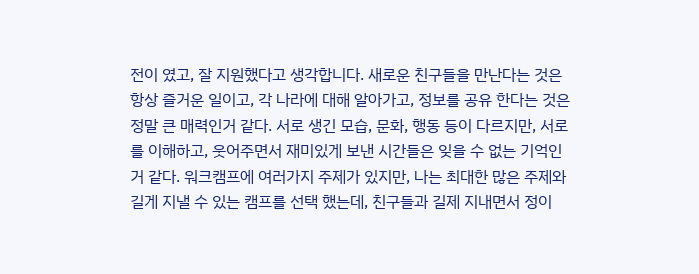전이 였고, 잘 지원했다고 생각합니다. 새로운 친구들을 만난다는 것은 항상 즐거운 일이고, 각 나라에 대해 알아가고, 정보를 공유 한다는 것은 정말 큰 매력인거 같다. 서로 생긴 모습, 문화, 행동 등이 다르지만, 서로를 이해하고, 웃어주면서 재미있게 보낸 시간들은 잊을 수 없는 기억인 거 같다. 워크캠프에 여러가지 주제가 있지만, 나는 최대한 많은 주제와 길게 지낼 수 있는 캠프를 선택 했는데, 친구들과 길제 지내면서 정이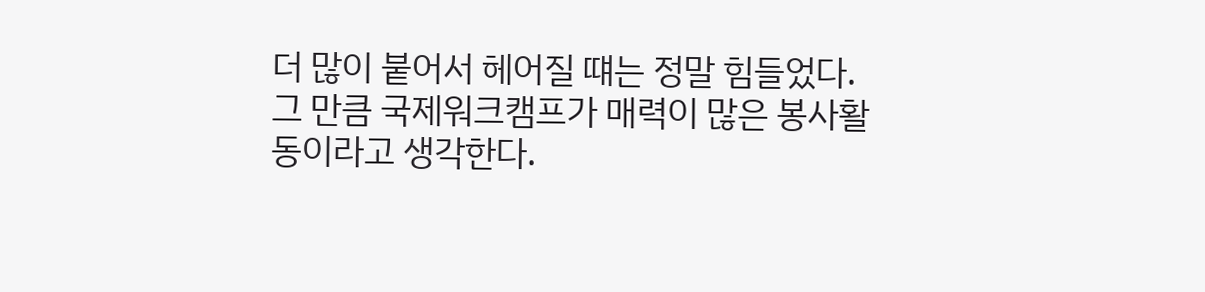더 많이 붙어서 헤어질 떄는 정말 힘들었다. 그 만큼 국제워크캠프가 매력이 많은 봉사활동이라고 생각한다.